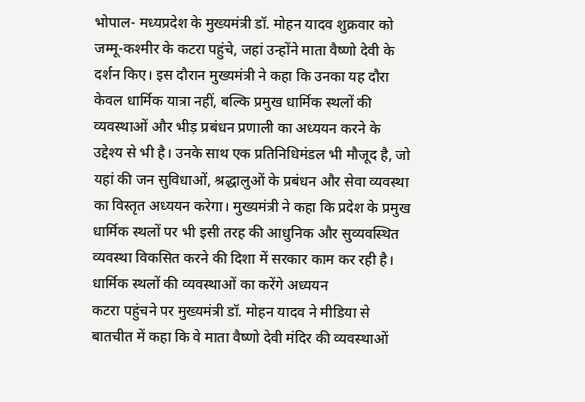भोपाल- मध्यप्रदेश के मुख्यमंत्री डॉ. मोहन यादव शुक्रवार को जम्मू-कश्मीर के कटरा पहुंचे, जहां उन्होंने माता वैष्णो देवी के दर्शन किए। इस दौरान मुख्यमंत्री ने कहा कि उनका यह दौरा केवल धार्मिक यात्रा नहीं, बल्कि प्रमुख धार्मिक स्थलों की व्यवस्थाओं और भीड़ प्रबंधन प्रणाली का अध्ययन करने के उद्देश्य से भी है। उनके साथ एक प्रतिनिधिमंडल भी मौजूद है, जो यहां की जन सुविधाओं, श्रद्धालुओं के प्रबंधन और सेवा व्यवस्था का विस्तृत अध्ययन करेगा। मुख्यमंत्री ने कहा कि प्रदेश के प्रमुख धार्मिक स्थलों पर भी इसी तरह की आधुनिक और सुव्यवस्थित व्यवस्था विकसित करने की दिशा में सरकार काम कर रही है।
धार्मिक स्थलों की व्यवस्थाओं का करेंगे अध्ययन
कटरा पहुंचने पर मुख्यमंत्री डॉ. मोहन यादव ने मीडिया से बातचीत में कहा कि वे माता वैष्णो देवी मंदिर की व्यवस्थाओं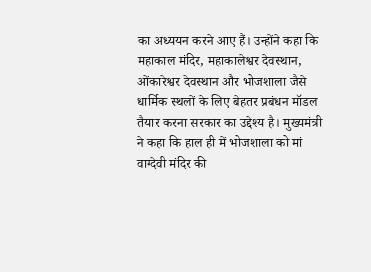का अध्ययन करने आए हैं। उन्होंने कहा कि महाकाल मंदिर, महाकालेश्वर देवस्थान, ओंकारेश्वर देवस्थान और भोजशाला जैसे धार्मिक स्थलों के लिए बेहतर प्रबंधन मॉडल तैयार करना सरकार का उद्देश्य है। मुख्यमंत्री ने कहा कि हाल ही में भोजशाला को मां वाग्देवी मंदिर की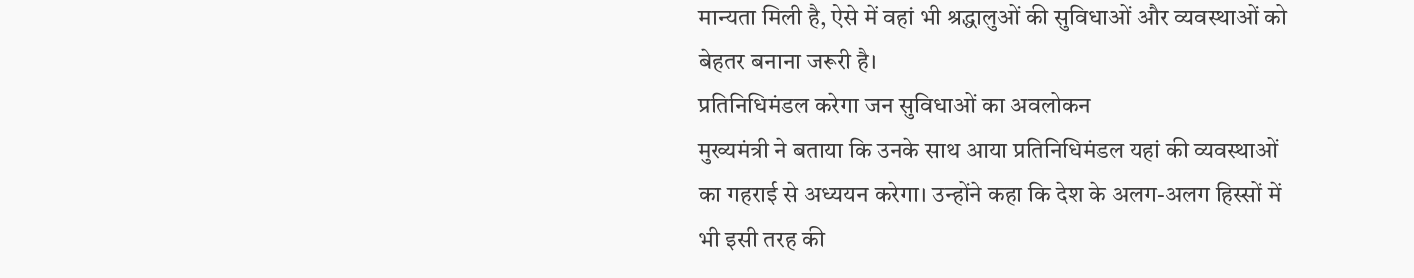मान्यता मिली है, ऐसे में वहां भी श्रद्धालुओं की सुविधाओं और व्यवस्थाओं को बेहतर बनाना जरूरी है।
प्रतिनिधिमंडल करेगा जन सुविधाओं का अवलोकन
मुख्यमंत्री ने बताया कि उनके साथ आया प्रतिनिधिमंडल यहां की व्यवस्थाओं का गहराई से अध्ययन करेगा। उन्होंने कहा कि देश के अलग-अलग हिस्सों में भी इसी तरह की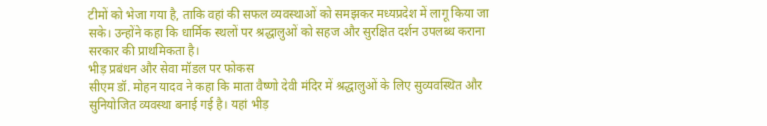टीमों को भेजा गया है, ताकि वहां की सफल व्यवस्थाओं को समझकर मध्यप्रदेश में लागू किया जा सके। उन्होंने कहा कि धार्मिक स्थलों पर श्रद्धालुओं को सहज और सुरक्षित दर्शन उपलब्ध कराना सरकार की प्राथमिकता है।
भीड़ प्रबंधन और सेवा मॉडल पर फोकस
सीएम डॉ. मोहन यादव ने कहा कि माता वैष्णो देवी मंदिर में श्रद्धालुओं के लिए सुव्यवस्थित और सुनियोजित व्यवस्था बनाई गई है। यहां भीड़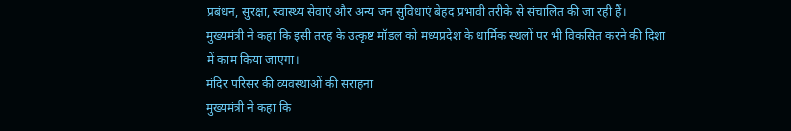प्रबंधन, सुरक्षा, स्वास्थ्य सेवाएं और अन्य जन सुविधाएं बेहद प्रभावी तरीके से संचालित की जा रही हैं। मुख्यमंत्री ने कहा कि इसी तरह के उत्कृष्ट मॉडल को मध्यप्रदेश के धार्मिक स्थलों पर भी विकसित करने की दिशा में काम किया जाएगा।
मंदिर परिसर की व्यवस्थाओं की सराहना
मुख्यमंत्री ने कहा कि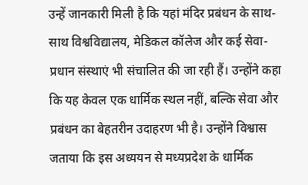उन्हें जानकारी मिली है कि यहां मंदिर प्रबंधन के साथ-साथ विश्वविद्यालय, मेडिकल कॉलेज और कई सेवा-प्रधान संस्थाएं भी संचालित की जा रही हैं। उन्होंने कहा कि यह केवल एक धार्मिक स्थल नहीं, बल्कि सेवा और प्रबंधन का बेहतरीन उदाहरण भी है। उन्होंने विश्वास जताया कि इस अध्ययन से मध्यप्रदेश के धार्मिक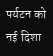पर्यटन को नई दिशा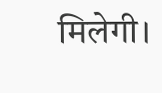मिलेगी।